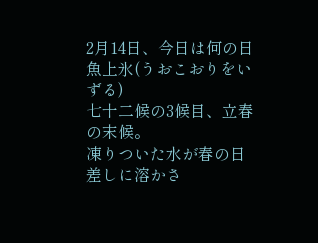2月14日、今日は何の日
魚上氷(うおこおりをいずる)
七十二候の3候目、立春の末候。
凍りついた水が春の日差しに溶かさ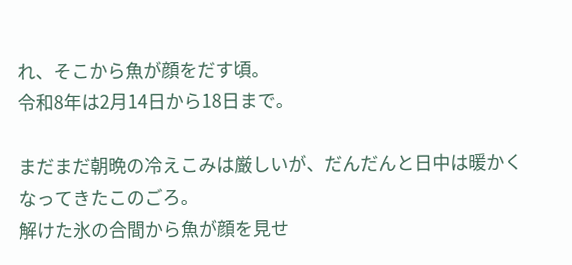れ、そこから魚が顔をだす頃。
令和8年は2月14日から18日まで。

まだまだ朝晩の冷えこみは厳しいが、だんだんと日中は暖かくなってきたこのごろ。
解けた氷の合間から魚が顔を見せ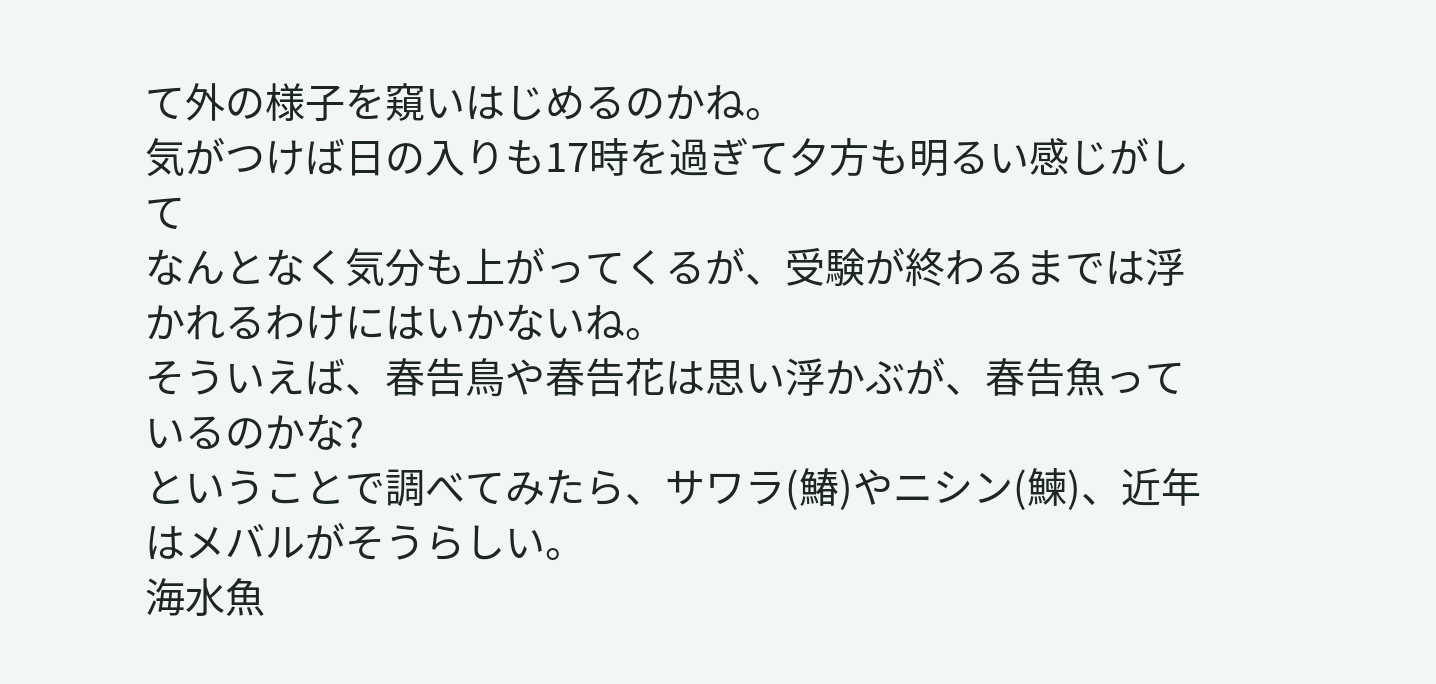て外の様子を窺いはじめるのかね。
気がつけば日の入りも17時を過ぎて夕方も明るい感じがして
なんとなく気分も上がってくるが、受験が終わるまでは浮かれるわけにはいかないね。
そういえば、春告鳥や春告花は思い浮かぶが、春告魚っているのかな?
ということで調べてみたら、サワラ(鰆)やニシン(鰊)、近年はメバルがそうらしい。
海水魚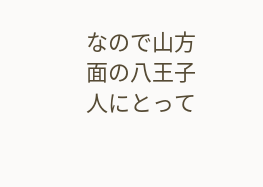なので山方面の八王子人にとって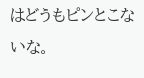はどうもピンとこないな。